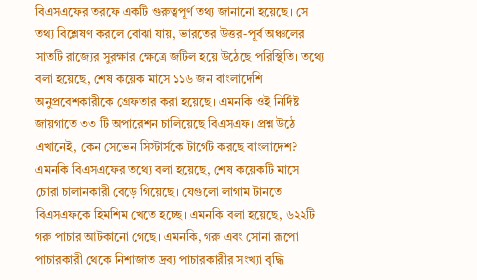বিএসএফের তরফে একটি গুরুত্বপূর্ণ তথ্য জানানো হয়েছে। সে তথ্য বিশ্লেষণ করলে বোঝা যায়, ভারতের উত্তর-পূর্ব অঞ্চলের সাতটি রাজ্যের সুরক্ষার ক্ষেত্রে জটিল হয়ে উঠেছে পরিস্থিতি। তথ্যে বলা হয়েছে, শেষ কয়েক মাসে ১১৬ জন বাংলাদেশি অনুপ্রবেশকারীকে গ্রেফতার করা হয়েছে। এমনকি ওই নির্দিষ্ট জায়গাতে ৩৩ টি অপারেশন চালিয়েছে বিএসএফ। প্রশ্ন উঠে এখানেই, কেন সেভেন সিস্টার্সকে টার্গেট করছে বাংলাদেশ? এমনকি বিএসএফের তথ্যে বলা হয়েছে, শেষ কয়েকটি মাসে চোরা চালানকারী বেড়ে গিয়েছে। যেগুলো লাগাম টানতে বিএসএফকে হিমশিম খেতে হচ্ছে। এমনকি বলা হয়েছে, ৬২২টি গরু পাচার আটকানো গেছে। এমনকি, গরু এবং সোনা রূপো পাচারকারী থেকে নিশাজাত দ্রব্য পাচারকারীর সংখ্যা বৃদ্ধি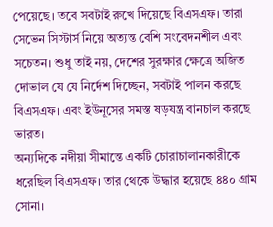পেয়েছে। তবে সবটাই রুখে দিয়েছে বিএসএফ। তারা সেভেন সিস্টার্স নিয়ে অত্যন্ত বেশি সংবেদনশীল এবং সচেতন। শুধু তাই নয়, দেশের সুরক্ষার ক্ষেত্রে অজিত দোভাল যে যে নির্দেশ দিচ্ছেন, সবটাই পালন করছে বিএসএফ। এবং ইউনূসের সমস্ত ষড়যন্ত্র বানচাল করছে ভারত।
অন্যদিকে নদীয়া সীমান্তে একটি চোরাচালানকারীকে ধরেছিল বিএসএফ। তার থেকে উদ্ধার হয়েছে ৪৪০ গ্রাম সোনা।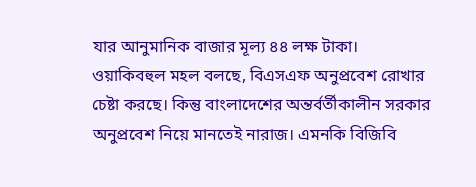যার আনুমানিক বাজার মূল্য ৪৪ লক্ষ টাকা। ওয়াকিবহুল মহল বলছে, বিএসএফ অনুপ্রবেশ রোখার চেষ্টা করছে। কিন্তু বাংলাদেশের অন্তর্বর্তীকালীন সরকার অনুপ্রবেশ নিয়ে মানতেই নারাজ। এমনকি বিজিবি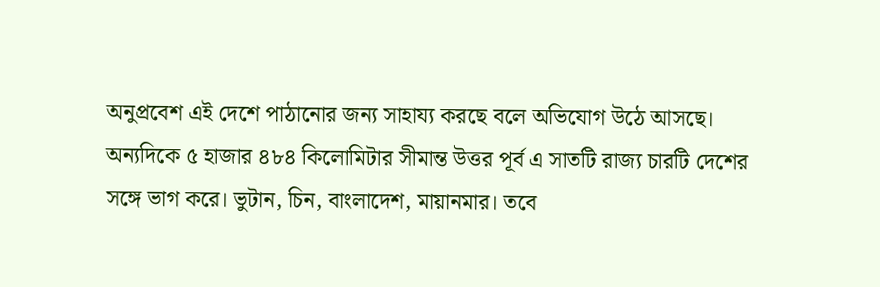অনুপ্রবেশ এই দেশে পাঠানোর জন্য সাহায্য করছে বলে অভিযোগ উঠে আসছে।
অন্যদিকে ৫ হাজার ৪৮৪ কিলোমিটার সীমান্ত উত্তর পূর্ব এ সাতটি রাজ্য চারটি দেশের সঙ্গে ভাগ করে। ভুটান, চিন, বাংলাদেশ, মায়ানমার। তবে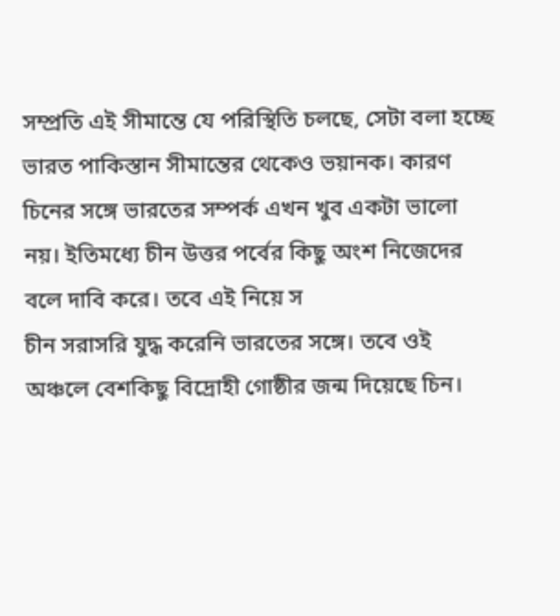সম্প্রতি এই সীমান্তে যে পরিস্থিতি চলছে, সেটা বলা হচ্ছে ভারত পাকিস্তান সীমান্তের থেকেও ভয়ানক। কারণ চিনের সঙ্গে ভারতের সম্পর্ক এখন খুব একটা ভালো নয়। ইতিমধ্যে চীন উত্তর পর্বের কিছু অংশ নিজেদের বলে দাবি করে। তবে এই নিয়ে স
চীন সরাসরি যুদ্ধ করেনি ভারতের সঙ্গে। তবে ওই অঞ্চলে বেশকিছু বিদ্রোহী গোষ্ঠীর জন্ম দিয়েছে চিন।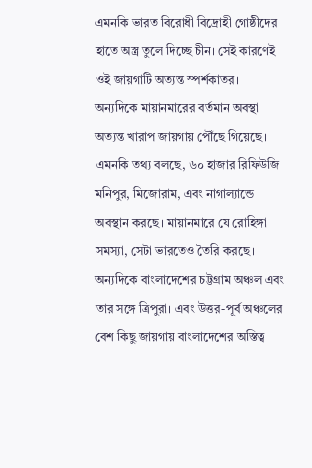এমনকি ভারত বিরোধী বিদ্রোহী গোষ্ঠীদের হাতে অস্ত্র তুলে দিচ্ছে চীন। সেই কারণেই ওই জায়গাটি অত্যন্ত স্পর্শকাতর।
অন্যদিকে মায়ানমারের বর্তমান অবস্থা অত্যন্ত খারাপ জায়গায় পৌঁছে গিয়েছে। এমনকি তথ্য বলছে, ৬০ হাজার রিফিউজি মনিপুর, মিজোরাম, এবং নাগাল্যান্ডে অবস্থান করছে। মায়ানমারে যে রোহিঙ্গা সমস্যা, সেটা ভারতেও তৈরি করছে।
অন্যদিকে বাংলাদেশের চট্টগ্রাম অঞ্চল এবং তার সঙ্গে ত্রিপুরা। এবং উত্তর-পূর্ব অঞ্চলের বেশ কিছু জায়গায় বাংলাদেশের অস্তিত্ব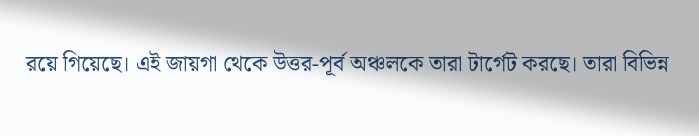রয়ে গিয়েছে। এই জায়গা থেকে উত্তর-পূর্ব অঞ্চলকে তারা টার্গেট করছে। তারা বিভিন্ন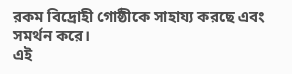রকম বিদ্রোহী গোষ্ঠীকে সাহায্য করছে এবং সমর্থন করে।
এই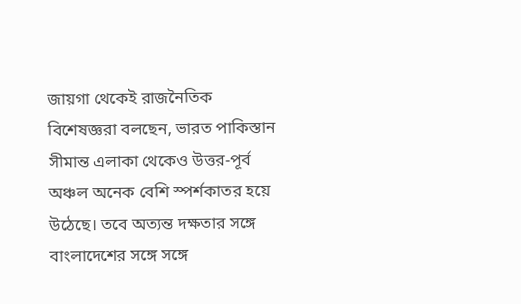জায়গা থেকেই রাজনৈতিক বিশেষজ্ঞরা বলছেন, ভারত পাকিস্তান সীমান্ত এলাকা থেকেও উত্তর-পূর্ব অঞ্চল অনেক বেশি স্পর্শকাতর হয়ে উঠেছে। তবে অত্যন্ত দক্ষতার সঙ্গে বাংলাদেশের সঙ্গে সঙ্গে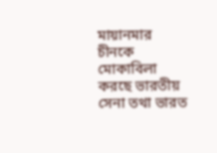মায়ানমার চীনকে মোকাবিলা করছে ভারতীয় সেনা তথা ভারত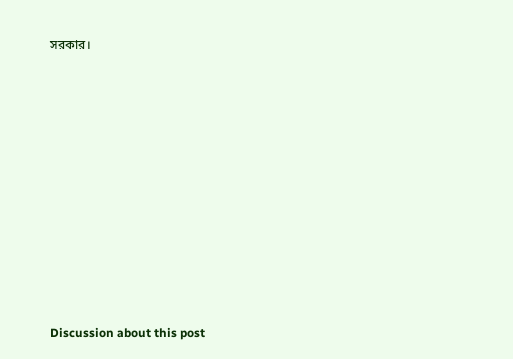সরকার।












Discussion about this post